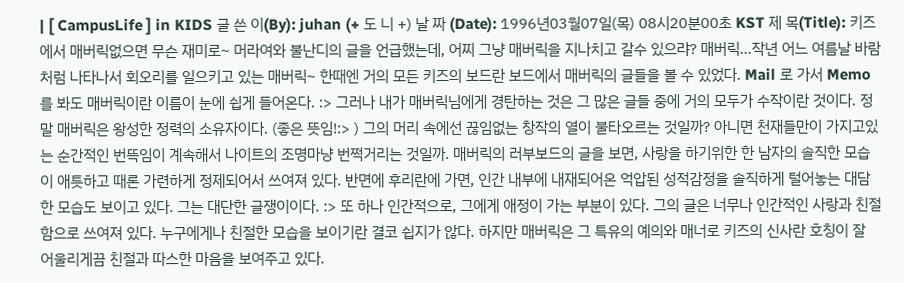| [ CampusLife ] in KIDS 글 쓴 이(By): juhan (+ 도 니 +) 날 짜 (Date): 1996년03월07일(목) 08시20분00초 KST 제 목(Title): 키즈에서 매버릭없으면 무슨 재미로~ 머라여와 불난디의 글을 언급했는데, 어찌 그냥 매버릭을 지나치고 갈수 있으랴? 매버릭...작년 어느 여름날 바람처럼 나타나서 회오리를 일으키고 있는 매버릭~ 한때엔 거의 모든 키즈의 보드란 보드에서 매버릭의 글들을 볼 수 있었다. Mail 로 가서 Memo 를 봐도 매버릭이란 이름이 눈에 쉽게 들어온다. :> 그러나 내가 매버릭님에게 경탄하는 것은 그 많은 글들 중에 거의 모두가 수작이란 것이다. 정말 매버릭은 왕성한 정력의 소유자이다. (좋은 뜻임!:> ) 그의 머리 속에선 끊임없는 창작의 열이 불타오르는 것일까? 아니면 천재들만이 가지고있는 순간적인 번뜩임이 계속해서 나이트의 조명마냥 번쩍거리는 것일까. 매버릭의 러부보드의 글을 보면, 사랑을 하기위한 한 남자의 솔직한 모습이 애틋하고 때론 가련하게 정제되어서 쓰여져 있다. 반면에 후리란에 가면, 인간 내부에 내재되어온 억압된 성적감정을 솔직하게 털어놓는 대담한 모습도 보이고 있다. 그는 대단한 글쟁이이다. :> 또 하나 인간적으로, 그에게 애정이 가는 부분이 있다. 그의 글은 너무나 인간적인 사랑과 친절함으로 쓰여져 있다. 누구에게나 친절한 모습을 보이기란 결코 쉽지가 않다. 하지만 매버릭은 그 특유의 예의와 매너로 키즈의 신사란 호칭이 잘 어울리게끔 친절과 따스한 마음을 보여주고 있다.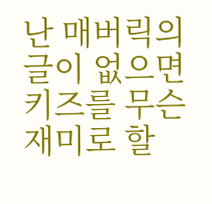난 매버릭의 글이 없으면 키즈를 무슨 재미로 할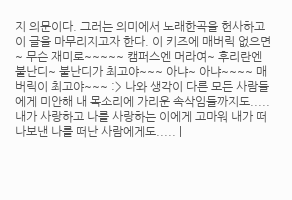지 의문이다. 그러는 의미에서 노래한곡을 헌사하고 이 글을 마무리지고자 한다. 이 키즈에 매버릭 없으면 ~ 무슨 재미로~~~~~ 캠퍼스엔 머라여~ 후리란엔 불난디~ 불난디가 최고야~~~ 아냐~ 아냐~~~~ 매버릭이 최고야~~~ :> 나와 생각이 다른 모든 사람들에게 미안해 내 목소리에 가리운 속삭임들까지도..... 내가 사랑하고 나를 사랑하는 이에게 고마워 내가 떠나보낸 나를 떠난 사람에게도..... |